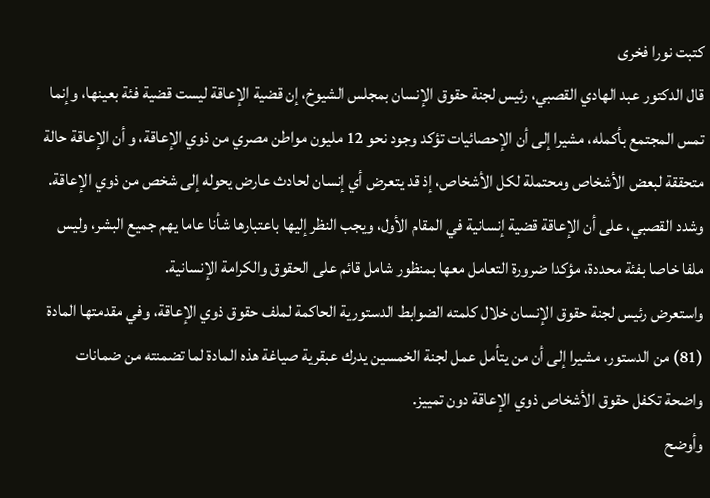كتبت نورا فخرى
قال الدكتور عبد الهادي القصبي، رئيس لجنة حقوق الإنسان بمجلس الشيوخ، إن قضية الإعاقة ليست قضية فئة بعينها، وإنما تمس المجتمع بأكمله، مشيرا إلى أن الإحصائيات تؤكد وجود نحو 12 مليون مواطن مصري من ذوي الإعاقة، و أن الإعاقة حالة متحققة لبعض الأشخاص ومحتملة لكل الأشخاص، إذ قد يتعرض أي إنسان لحادث عارض يحوله إلى شخص من ذوي الإعاقة.
وشدد القصبي، على أن الإعاقة قضية إنسانية في المقام الأول، ويجب النظر إليها باعتبارها شأنا عاما يهم جميع البشر، وليس ملفا خاصا بفئة محددة، مؤكدا ضرورة التعامل معها بمنظور شامل قائم على الحقوق والكرامة الإنسانية.
واستعرض رئيس لجنة حقوق الإنسان خلال كلمته الضوابط الدستورية الحاكمة لملف حقوق ذوي الإعاقة، وفي مقدمتها المادة (81) من الدستور، مشيرا إلى أن من يتأمل عمل لجنة الخمسين يدرك عبقرية صياغة هذه المادة لما تضمنته من ضمانات واضحة تكفل حقوق الأشخاص ذوي الإعاقة دون تمييز.
وأوضح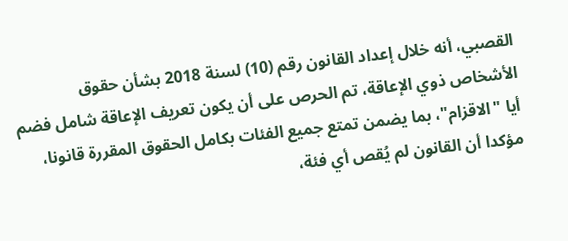القصبي، أنه خلال إعداد القانون رقم (10) لسنة 2018 بشأن حقوق الأشخاص ذوي الإعاقة، تم الحرص على أن يكون تعريف الإعاقة شامل فضم أيا "الاقزام"، بما يضمن تمتع جميع الفئات بكامل الحقوق المقررة قانونا، مؤكدا أن القانون لم يُقص أي فئة،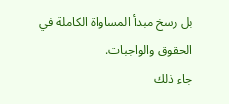بل رسخ مبدأ المساواة الكاملة في الحقوق والواجبات.
جاء ذلك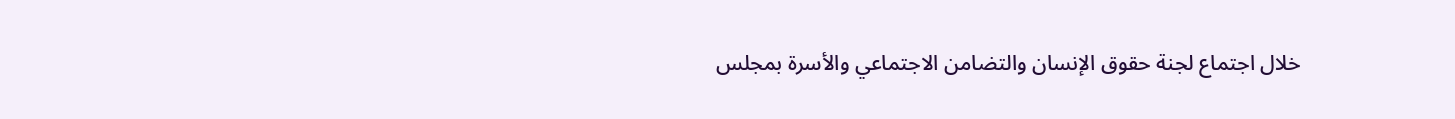خلال اجتماع لجنة حقوق الإنسان والتضامن الاجتماعي والأسرة بمجلس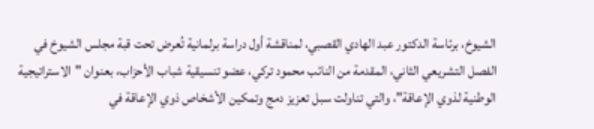الشيوخ، برئاسة الدكتور عبد الهادي القصبي، لمناقشة أول دراسة برلمانية تُعرض تحت قبة مجلس الشيوخ في الفصل التشريعي الثاني، المقدمة من النائب محمود تركي، عضو تنسيقية شباب الأحزاب، بعنوان "الاستراتيجية الوطنية لذوي الإعاقة"، والتي تناولت سبل تعزيز دمج وتمكين الأشخاص ذوي الإعاقة في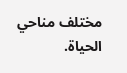مختلف مناحي الحياة.